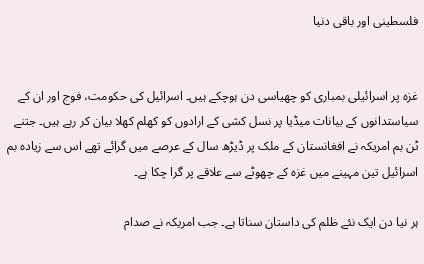فلسطینی اور باقی دنیا


غزہ پر اسرائیلی بمباری کو چھیاسی دن ہوچکے ہیں۔ اسرائیل کی حکومت، فوج اور ان کے سیاستدانوں کے بیانات میڈیا پر نسل کشی کے ارادوں کو کھلم کھلا بیان کر رہے ہیں۔ جتنے ٹن بم امریکہ نے افغانستان کے ملک پر ڈیڑھ سال کے عرصے میں گرائے تھے اس سے زیادہ بم اسرائیل تین مہینے میں غزہ کے چھوٹے سے علاقے پر گرا چکا ہے۔

ہر نیا دن ایک نئے ظلم کی داستان سناتا ہے۔ جب امریکہ نے صدام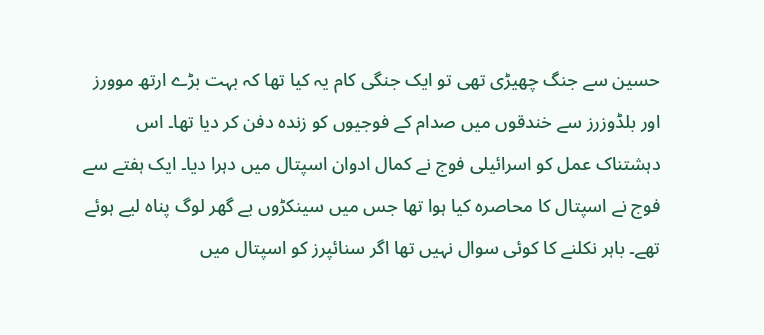حسین سے جنگ چھیڑی تھی تو ایک جنگی کام یہ کیا تھا کہ بہت بڑے ارتھ موورز اور بلڈوزرز سے خندقوں میں صدام کے فوجیوں کو زندہ دفن کر دیا تھا۔ اس دہشتناک عمل کو اسرائیلی فوج نے کمال ادوان اسپتال میں دہرا دیا۔ ایک ہفتے سے فوج نے اسپتال کا محاصرہ کیا ہوا تھا جس میں سینکڑوں بے گھر لوگ پناہ لیے ہوئے تھے۔ باہر نکلنے کا کوئی سوال نہیں تھا اگر سنائپرز کو اسپتال میں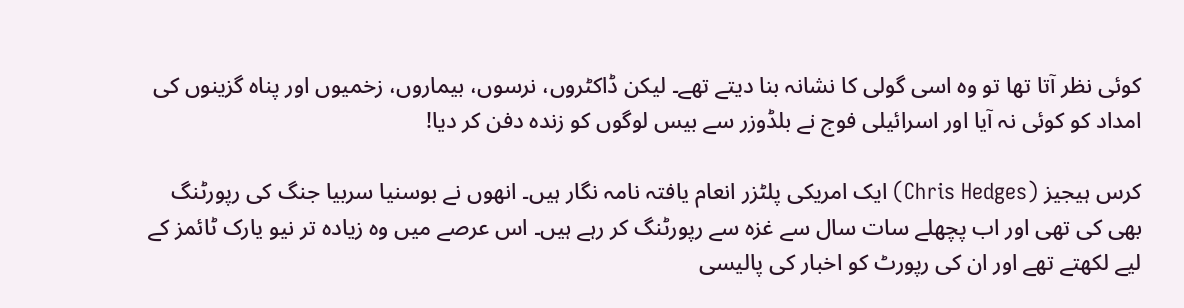کوئی نظر آتا تھا تو وہ اسی گولی کا نشانہ بنا دیتے تھے۔ لیکن ڈاکٹروں، نرسوں، بیماروں، زخمیوں اور پناہ گزینوں کی امداد کو کوئی نہ آیا اور اسرائیلی فوج نے بلڈوزر سے بیس لوگوں کو زندہ دفن کر دیا!

کرس ہیجیز (Chris Hedges) ایک امریکی پلٹزر انعام یافتہ نامہ نگار ہیں۔ انھوں نے بوسنیا سربیا جنگ کی رپورٹنگ بھی کی تھی اور اب پچھلے سات سال سے غزہ سے رپورٹنگ کر رہے ہیں۔ اس عرصے میں وہ زیادہ تر نیو یارک ٹائمز کے لیے لکھتے تھے اور ان کی رپورٹ کو اخبار کی پالیسی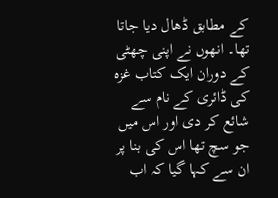کے مطابق ڈھال دیا جاتا تھا۔ انھوں نے اپنی چھٹی کے دوران ایک کتاب غزہ کی ڈائری کے نام سے شائع کر دی اور اس میں جو سچ تھا اس کی بنا پر ان سے کہا گیا کہ اب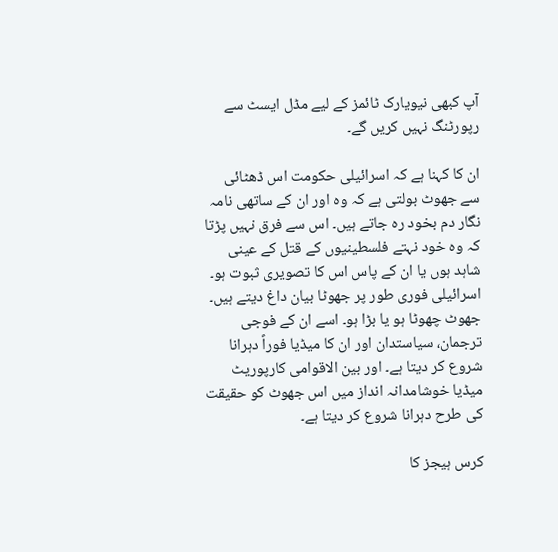آپ کبھی نیویارک ٹائمز کے لیے مڈل ایسٹ سے رپورٹنگ نہیں کریں گے۔

ان کا کہنا ہے کہ اسرائیلی حکومت اس ڈھٹائی سے جھوٹ بولتی ہے کہ وہ اور ان کے ساتھی نامہ نگار دم بخود رہ جاتے ہیں۔ اس سے فرق نہیں پڑتا کہ وہ خود نہتے فلسطینیوں کے قتل کے عینی شاہد ہوں یا ان کے پاس اس کا تصویری ثبوت ہو۔ اسرائیلی فوری طور پر جھوٹا بیان داغ دیتے ہیں۔ جھوٹ چھوٹا ہو یا بڑا ہو۔ اسے ان کے فوجی ترجمان، سیاستدان اور ان کا میڈیا فوراً دہرانا شروع کر دیتا ہے۔ اور بین الاقوامی کارپوریٹ میڈیا خوشامدانہ انداز میں اس جھوٹ کو حقیقت کی طرح دہرانا شروع کر دیتا ہے۔

کرس ہیجز کا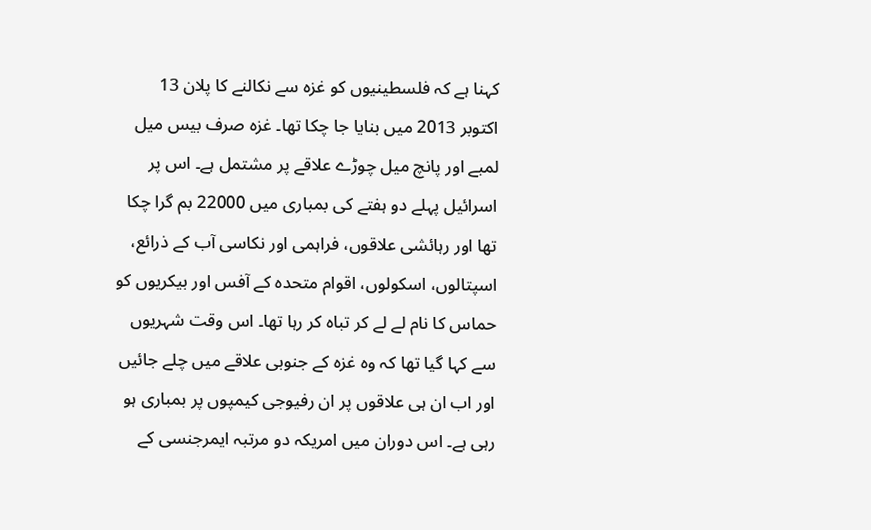کہنا ہے کہ فلسطینیوں کو غزہ سے نکالنے کا پلان 13 اکتوبر 2013 میں بنایا جا چکا تھا۔ غزہ صرف بیس میل لمبے اور پانچ میل چوڑے علاقے پر مشتمل ہے۔ اس پر اسرائیل پہلے دو ہفتے کی بمباری میں 22000 بم گرا چکا تھا اور رہائشی علاقوں، فراہمی اور نکاسی آب کے ذرائع، اسپتالوں، اسکولوں، اقوام متحدہ کے آفس اور بیکریوں کو حماس کا نام لے لے کر تباہ کر رہا تھا۔ اس وقت شہریوں سے کہا گیا تھا کہ وہ غزہ کے جنوبی علاقے میں چلے جائیں اور اب ان ہی علاقوں پر ان رفیوجی کیمپوں پر بمباری ہو رہی ہے۔ اس دوران میں امریکہ دو مرتبہ ایمرجنسی کے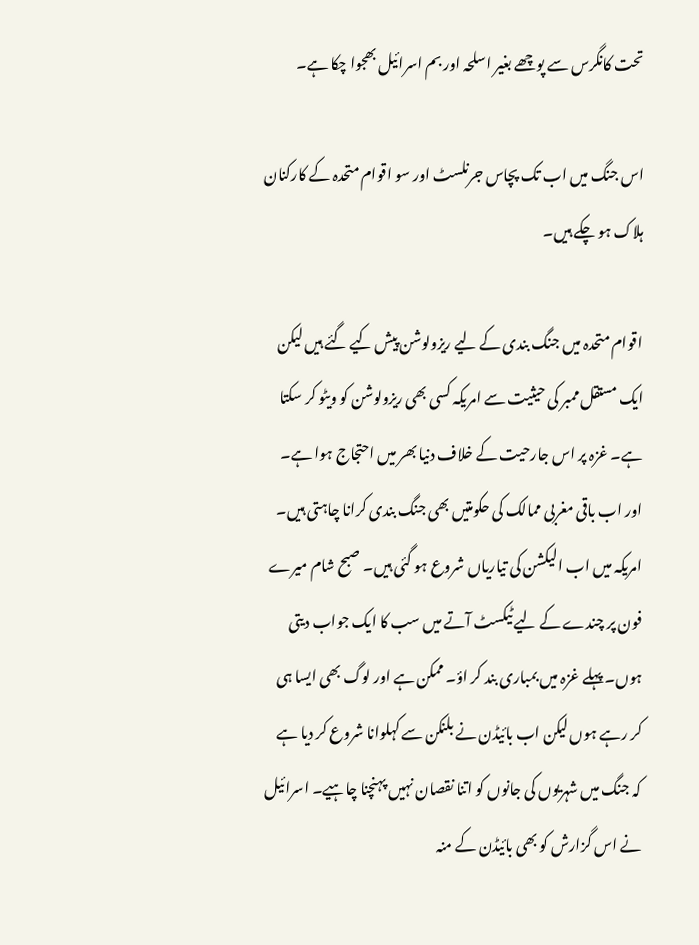تحت کانگرس سے پوچھے بغیر اسلحہ اور بم اسرائیل بھجوا چکا ہے۔

اس جنگ میں اب تک پچاس جرنلسٹ اور سو اقوام متحدہ کے کارکنان ہلاک ہو چکے ہیں۔

اقوام متحدہ میں جنگ بندی کے لیے ریزولوشن پیش کیے گئے ہیں لیکن ایک مستقل ممبر کی حیثیت سے امریکہ کسی بھی ریزولوشن کو ویٹو کر سکتا ہے۔ غزہ پر اس جارحیت کے خلاف دنیا بھر میں احتجاج ہوا ہے۔ اور اب باقی مغربی ممالک کی حکومتیں بھی جنگ بندی کرانا چاہتی ہیں۔ امریکہ میں اب الیکشن کی تیاریاں شروع ہو گئی ہیں۔ صبح شام میرے فون پر چندے کے لیے ٹیکسٹ آتے میں سب کا ایک جواب دیتی ہوں۔ پہلے غزہ میں بمباری بند کر اؤ۔ ممکن ہے اور لوگ بھی ایسا ہی کر رہے ہوں لیکن اب بائیڈن نے بلنکن سے کہلوانا شروع کر دیا ہے کہ جنگ میں شہریوں کی جانوں کو اتنا نقصان نہیں پہنچنا چاہیے۔ اسرائیل نے اس گزارش کو بھی بائیڈن کے منہ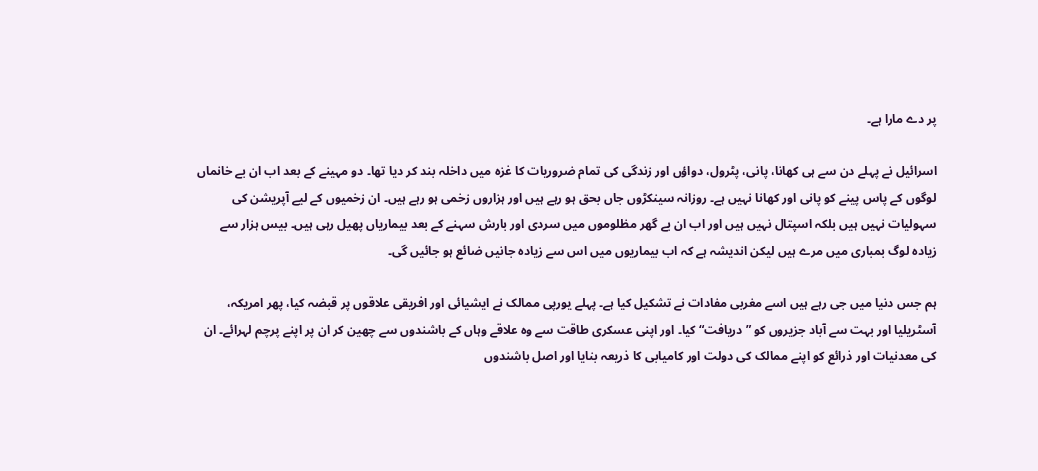پر دے مارا ہے۔

اسرائیل نے پہلے دن سے ہی کھانا، پانی، پٹرول، دواؤں اور زندگی کی تمام ضروریات کا غزہ میں داخلہ بند کر دیا تھا۔ دو مہینے کے بعد اب ان بے خانماں لوگوں کے پاس پینے کو پانی اور کھانا نہیں ہے۔ روزانہ سینکڑوں جاں بحق ہو رہے ہیں اور ہزاروں زخمی ہو رہے ہیں۔ ان زخمیوں کے لیے آپریشن کی سہولیات نہیں ہیں بلکہ اسپتال نہیں ہیں اور اب ان بے گھر مظلوموں میں سردی اور بارش سہنے کے بعد بیماریاں پھیل رہی ہیں۔ بیس ہزار سے زیادہ لوگ بمباری میں مرے ہیں لیکن اندیشہ ہے کہ اب بیماریوں میں اس سے زیادہ جانیں ضائع ہو جائیں گی۔

ہم جس دنیا میں جی رہے ہیں اسے مغربی مفادات نے تشکیل کیا ہے۔ پہلے یورپی ممالک نے ایشیائی اور افریقی علاقوں پر قبضہ کیا، پھر امریکہ، آسٹریلیا اور بہت سے آباد جزیروں کو ”دریافت“ کیا۔ اور اپنی عسکری طاقت سے وہ علاقے وہاں کے باشندوں سے چھین کر ان پر اپنے پرچم لہرائے۔ ان کی معدنیات اور ذرائع کو اپنے ممالک کی دولت اور کامیابی کا ذریعہ بنایا اور اصل باشندوں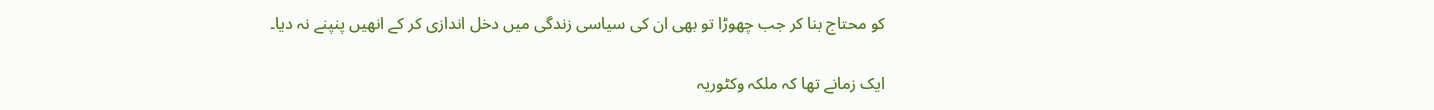کو محتاج بنا کر جب چھوڑا تو بھی ان کی سیاسی زندگی میں دخل اندازی کر کے انھیں پنپنے نہ دیا۔

ایک زمانے تھا کہ ملکہ وکٹوریہ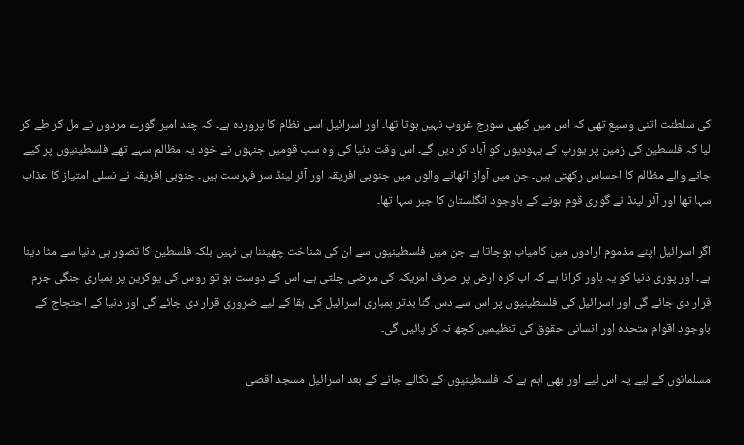کی سلطنت اتنی وسیع تھی کہ اس میں کبھی سورج غروب نہیں ہوتا تھا۔ اور اسرائیل اسی نظام کا پروردہ ہے۔ کہ چند امیر گورے مردوں نے مل کر طے کر لیا کہ فلسطین کی زمین پر یورپ کے یہودیوں کو آباد کر دیں گے۔ اس وقت دنیا کی وہ سب قومیں جنہوں نے خود یہ مظالم سہے تھے فلسطینیوں پر کیے جانے والے مظالم کا احساس رکھتی ہیں۔ جن میں آواز اٹھانے والوں میں جنوبی افریقہ اور آئر لینڈ سر فہرست ہیں۔ جنوبی افریقہ نے نسلی امتیاز کا عذاب سہا تھا اور آئر لینڈ نے گوری قوم ہونے کے باوجود انگلستان کا جبر سہا تھا۔

اگر اسرائیل اپنے مذموم ارادوں میں کامیاب ہوجاتا ہے جن میں فلسطینیوں سے ان کی شناخت چھیننا ہی نہیں بلکہ فلسطین کا تصور ہی دنیا سے مٹا دینا ہے۔ اور پوری دنیا کو یہ باور کرانا ہے کہ اب کرہ ارض پر صرف امریکہ کی مرضی چلتی ہے، اس کے دوست ہو تو روس کی یوکرین پر بمباری جنگی جرم قرار دی جائے گی اور اسرائیل کی فلسطینیوں پر اس سے دس گنا بدتر بمباری اسرائیل کی بقا کے لیے ضروری قرار دی جائے گی اور دنیا کے احتجاج کے باوجود اقوام متحدہ اور انسانی حقوق کی تنظیمیں کچھ نہ کر پائیں گی۔

مسلمانوں کے لیے یہ اس لیے اور بھی اہم ہے کہ فلسطینیوں کے نکالے جانے کے بعد اسرائیل مسجد اقصی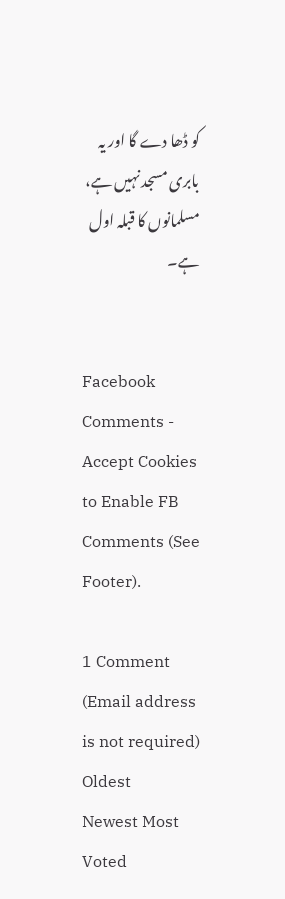کو ڈھا دے گا اور یہ بابری مسجد نہیں ہے، مسلمانوں کا قبلہ اول ہے۔


Facebook Comments - Accept Cookies to Enable FB Comments (See Footer).

1 Comment (Email address is not required)
Oldest
Newest Most Voted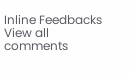Inline Feedbacks
View all comments